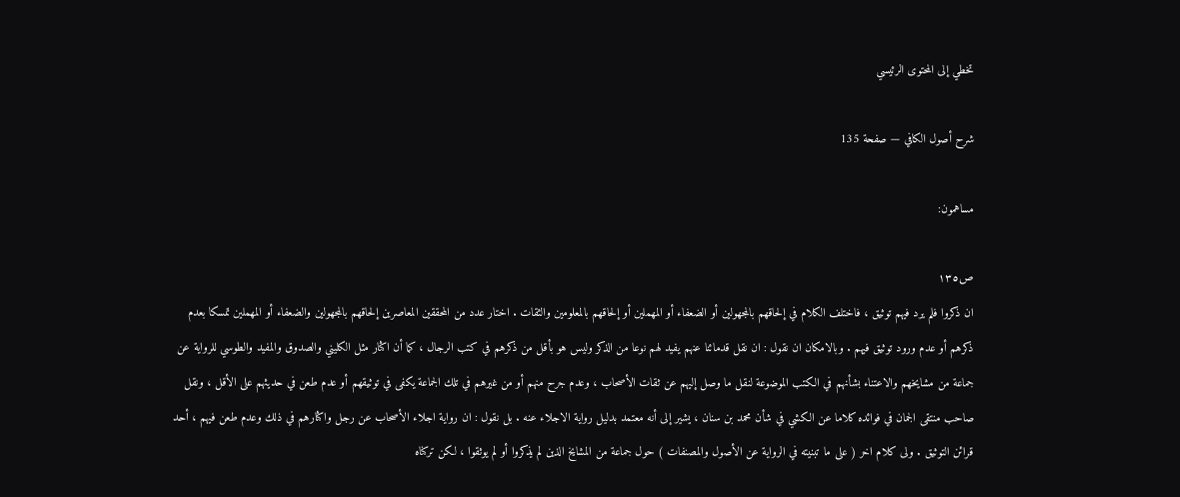تخطي إلى المحتوى الرئيسي

شرح أصول الكافي — صفحة 135

مساهمون:

ص١٣٥
ان ذكروا فلم يرد فيهم توثيق ، فاختلف الكلام في إلحاقهم بالمجهولين أو الضعفاء أو المهملين أو إلحاقهم بالمعلومين والثقات . اختار عدد من المحققين المعاصرين إلحاقهم بالمجهولين والضعفاء أو المهملين تمسكا بعدم ذكرهم أو عدم ورود توثيق فيهم . وبالامكان ان نقول : ان نقل قدمائنا عنهم يفيد لهم نوعا من الذكر وليس هو بأقل من ذكرهم في كتب الرجال ، كما أن اكثار مثل الكليني والصدوق والمفيد والطوسي للرواية عن جماعة من مشايخهم والاعتناء بشأنهم في الكتب الموضوعة لنقل ما وصل إليهم عن ثقات الأصحاب ، وعدم جرح منهم أو من غيرهم في تلك الجماعة يكفى في توثيقهم أو عدم طعن في حديثهم على الأقل ، ونقل صاحب منتقى الجمان في فوائده كلاما عن الكشي في شأن محمد بن سنان ، يشير إلى أنه معتمد بدليل رواية الاجلاء عنه . بل نقول : ان رواية اجلاء الأصحاب عن رجل واكثارهم في ذلك وعدم طعن فيهم ، أحد قرائن التوثيق . ولى كلام اخر ( على ما تبنيته في الرواية عن الأصول والمصنفات ) حول جماعة من المشايخ الذين لم يذكروا أو لم يوثقوا ، لكن تركناه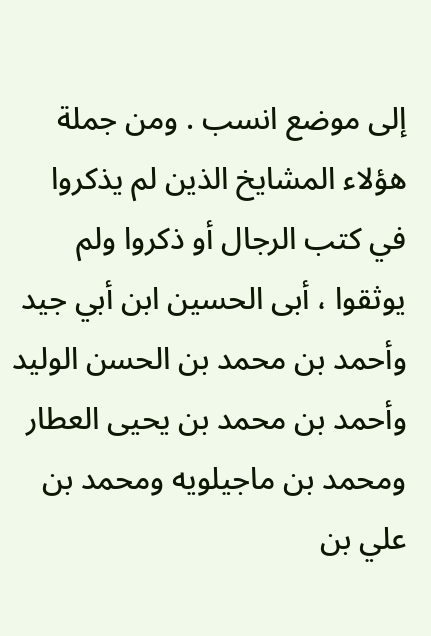إلى موضع انسب . ومن جملة هؤلاء المشايخ الذين لم يذكروا في كتب الرجال أو ذكروا ولم يوثقوا ، أبى الحسين ابن أبي جيد وأحمد بن محمد بن الحسن الوليد وأحمد بن محمد بن يحيى العطار ومحمد بن ماجيلويه ومحمد بن علي بن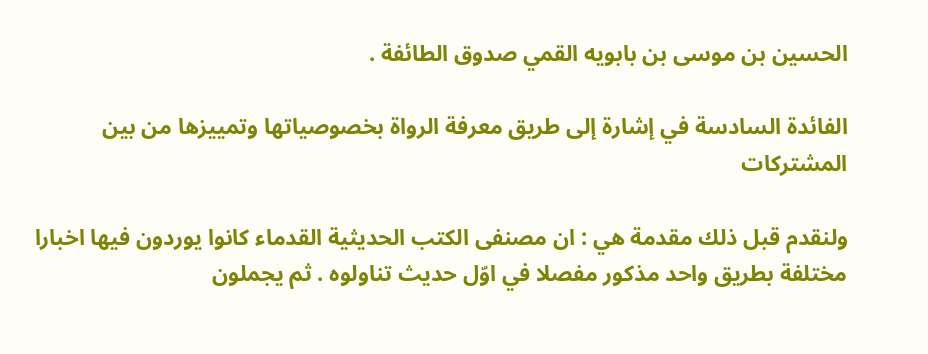الحسين بن موسى بن بابويه القمي صدوق الطائفة .

الفائدة السادسة في إشارة إلى طريق معرفة الرواة بخصوصياتها وتمييزها من بين المشتركات

ولنقدم قبل ذلك مقدمة هي : ان مصنفى الكتب الحديثية القدماء كانوا يوردون فيها اخبارا مختلفة بطريق واحد مذكور مفصلا في اوّل حديث تناولوه . ثم يجملون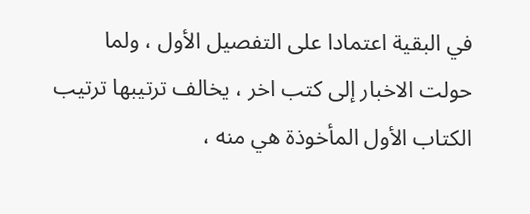في البقية اعتمادا على التفصيل الأول ، ولما حولت الاخبار إلى كتب اخر ، يخالف ترتيبها ترتيب الكتاب الأول المأخوذة هي منه ،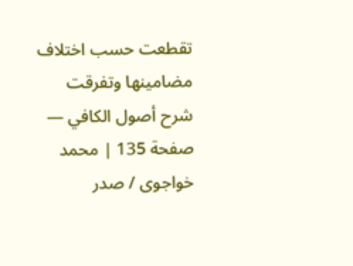تقطعت حسب اختلاف مضامينها وتفرقت
شرح أصول الكافي — صفحة 135 | محمد خواجوى / صدر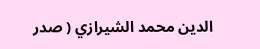الدين محمد الشيرازي ( صدر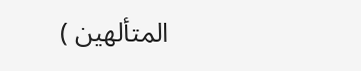المتألهين )